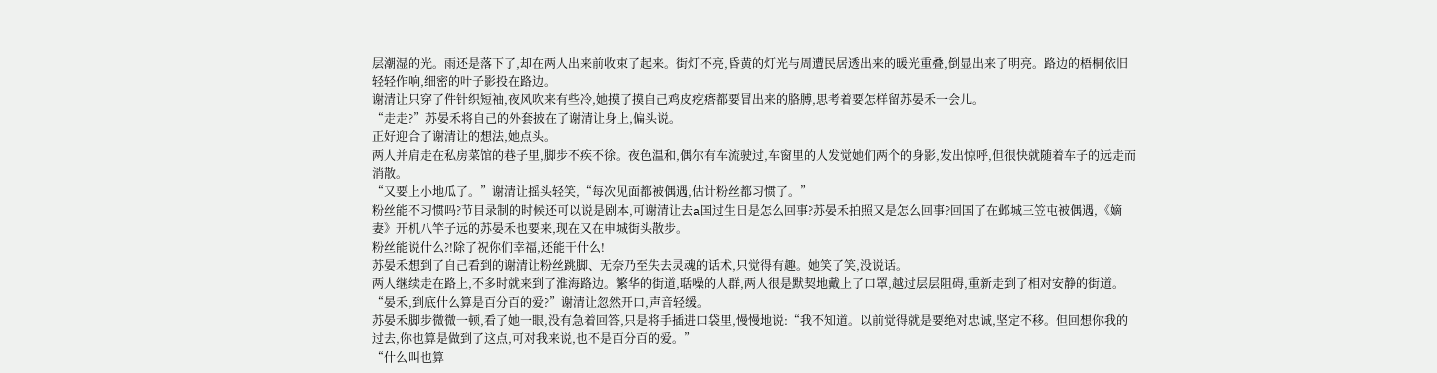层潮湿的光。雨还是落下了,却在两人出来前收束了起来。街灯不亮,昏黄的灯光与周遭民居透出来的暖光重叠,倒显出来了明亮。路边的梧桐依旧轻轻作响,细密的叶子影投在路边。
谢清让只穿了件针织短袖,夜风吹来有些冷,她摸了摸自己鸡皮疙瘩都要冒出来的胳膊,思考着要怎样留苏晏禾一会儿。
“走走?”苏晏禾将自己的外套披在了谢清让身上,偏头说。
正好迎合了谢清让的想法,她点头。
两人并肩走在私房菜馆的巷子里,脚步不疾不徐。夜色温和,偶尔有车流驶过,车窗里的人发觉她们两个的身影,发出惊呼,但很快就随着车子的远走而消散。
“又要上小地瓜了。”谢清让摇头轻笑,“每次见面都被偶遇,估计粉丝都习惯了。”
粉丝能不习惯吗?节目录制的时候还可以说是剧本,可谢清让去a国过生日是怎么回事?苏晏禾拍照又是怎么回事?回国了在邺城三笠屯被偶遇,《嫡妻》开机八竿子远的苏晏禾也要来,现在又在申城街头散步。
粉丝能说什么?!除了祝你们幸福,还能干什么!
苏晏禾想到了自己看到的谢清让粉丝跳脚、无奈乃至失去灵魂的话术,只觉得有趣。她笑了笑,没说话。
两人继续走在路上,不多时就来到了淮海路边。繁华的街道,聒噪的人群,两人很是默契地戴上了口罩,越过层层阻碍,重新走到了相对安静的街道。
“晏禾,到底什么算是百分百的爱?”谢清让忽然开口,声音轻缓。
苏晏禾脚步微微一顿,看了她一眼,没有急着回答,只是将手插进口袋里,慢慢地说:“我不知道。以前觉得就是要绝对忠诚,坚定不移。但回想你我的过去,你也算是做到了这点,可对我来说,也不是百分百的爱。”
“什么叫也算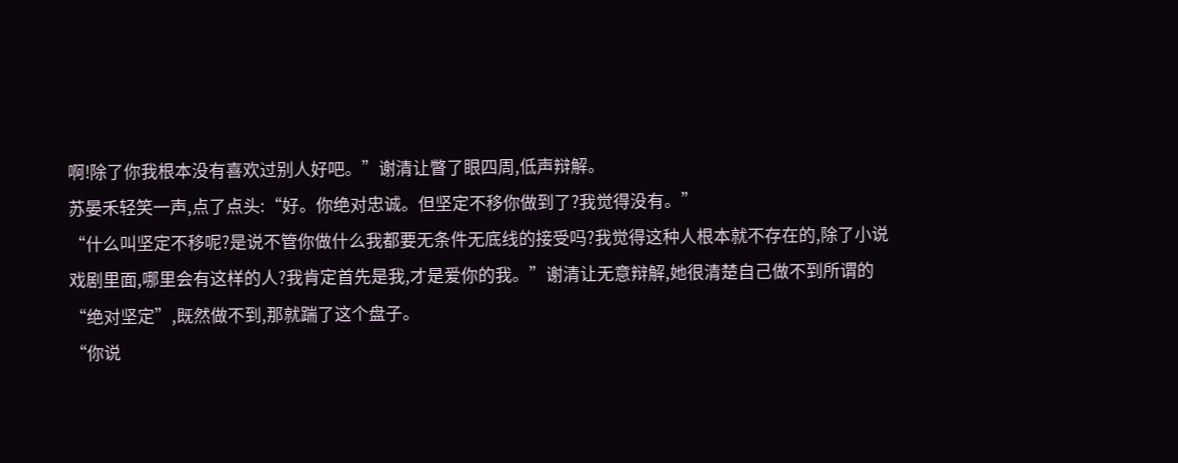啊!除了你我根本没有喜欢过别人好吧。”谢清让瞥了眼四周,低声辩解。
苏晏禾轻笑一声,点了点头:“好。你绝对忠诚。但坚定不移你做到了?我觉得没有。”
“什么叫坚定不移呢?是说不管你做什么我都要无条件无底线的接受吗?我觉得这种人根本就不存在的,除了小说戏剧里面,哪里会有这样的人?我肯定首先是我,才是爱你的我。”谢清让无意辩解,她很清楚自己做不到所谓的“绝对坚定”,既然做不到,那就踹了这个盘子。
“你说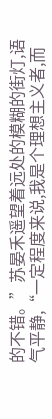的不错。”苏晏禾遥望着远处的模糊的街灯,语气平静,“一定程度来说,我是个理想主义者,而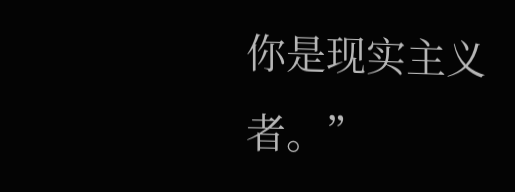你是现实主义者。”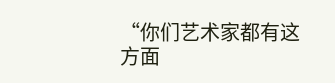“你们艺术家都有这方面